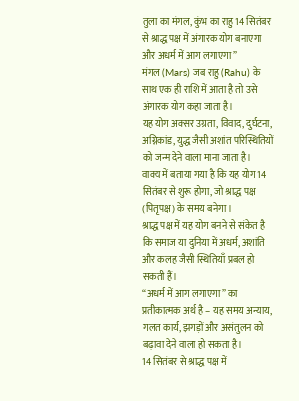तुला का मंगल, कुंभ का राहु 14 सितंबर से श्राद्ध पक्ष में अंगारक योग बनाएगा और अधर्म में आग लगाएगा”
मंगल (Mars) जब राहु (Rahu) के साथ एक ही राशि में आता है तो उसे अंगारक योग कहा जाता है।
यह योग अक्सर उग्रता, विवाद, दुर्घटना, अग्निकांड, युद्ध जैसी अशांत परिस्थितियों को जन्म देने वाला माना जाता है।
वाक्य में बताया गया है कि यह योग 14 सितंबर से शुरू होगा, जो श्राद्ध पक्ष (पितृपक्ष) के समय बनेगा।
श्राद्ध पक्ष में यह योग बनने से संकेत है कि समाज या दुनिया में अधर्म, अशांति और कलह जैसी स्थितियाँ प्रबल हो सकती हैं।
“अधर्म में आग लगाएगा” का प्रतीकात्मक अर्थ है – यह समय अन्याय, गलत कार्य, झगड़ों और असंतुलन को बढ़ावा देने वाला हो सकता है।
14 सितंबर से श्राद्ध पक्ष में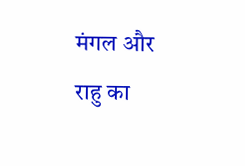मंगल और राहु का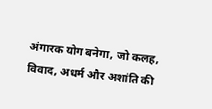अंगारक योग बनेगा, जो कलह, विवाद, अधर्म और अशांति की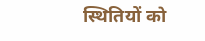स्थितियों को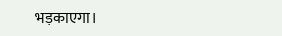भड़काएगा।